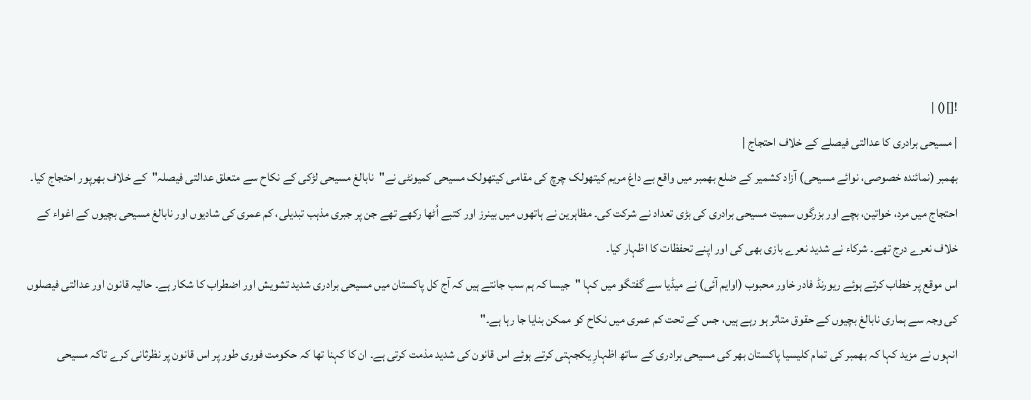![]() |
| مسیحی برادری کا عدالتی فیصلے کے خلاف احتجاج |
بھمبر (نمائندہ خصوصی، نوائے مسیحی) آزاد کشمیر کے ضلع بھمبر میں واقع بے داغ مریم کیتھولک چرچ کی مقامی کیتھولک مسیحی کمیونٹی نے"نابالغ مسیحی لڑکی کے نکاح سے متعلق عدالتی فیصلہ"کے خلاف بھرپور احتجاج کیا۔
احتجاج میں مرد، خواتین، بچے اور بزرگوں سمیت مسیحی برادری کی بڑی تعداد نے شرکت کی۔ مظاہرین نے ہاتھوں میں بینرز اور کتبے اُٹھا رکھے تھے جن پر جبری مذہب تبدیلی، کم عمری کی شادیوں اور نابالغ مسیحی بچیوں کے اغواء کے خلاف نعرے درج تھے۔ شرکاء نے شدید نعرے بازی بھی کی اور اپنے تحفظات کا اظہار کیا۔
اس موقع پر خطاب کرتے ہوئے ریورنڈ فادر خاور محبوب (اوایم آئی) نے میڈیا سے گفتگو میں کہا "جیسا کہ ہم سب جانتے ہیں کہ آج کل پاکستان میں مسیحی برادری شدید تشویش اور اضطراب کا شکار ہے۔ حالیہ قانون اور عدالتی فیصلوں کی وجہ سے ہماری نابالغ بچیوں کے حقوق متاثر ہو رہے ہیں، جس کے تحت کم عمری میں نکاح کو ممکن بنایا جا رہا ہے۔"
انہوں نے مزید کہا کہ بھمبر کی تمام کلیسیا پاکستان بھر کی مسیحی برادری کے ساتھ اظہارِ یکجہتی کرتے ہوئے اس قانون کی شدید مذمت کرتی ہے۔ ان کا کہنا تھا کہ حکومت فوری طور پر اس قانون پر نظرثانی کرے تاکہ مسیحی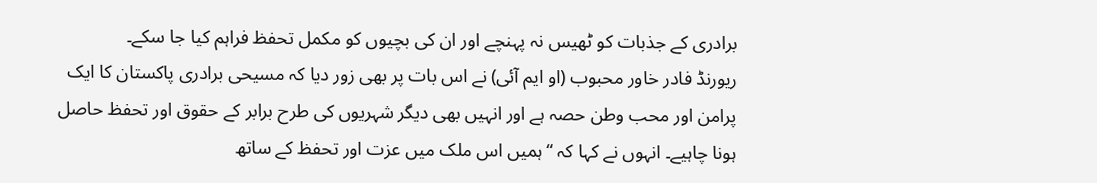برادری کے جذبات کو ٹھیس نہ پہنچے اور ان کی بچیوں کو مکمل تحفظ فراہم کیا جا سکے۔
ریورنڈ فادر خاور محبوب (او ایم آئی) نے اس بات پر بھی زور دیا کہ مسیحی برادری پاکستان کا ایک پرامن اور محب وطن حصہ ہے اور انہیں بھی دیگر شہریوں کی طرح برابر کے حقوق اور تحفظ حاصل ہونا چاہیے۔ انہوں نے کہا کہ “ہمیں اس ملک میں عزت اور تحفظ کے ساتھ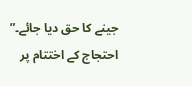جینے کا حق دیا جائے۔”
احتجاج کے اختتام پر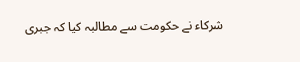شرکاء نے حکومت سے مطالبہ کیا کہ جبری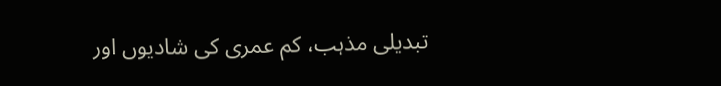تبدیلی مذہب، کم عمری کی شادیوں اور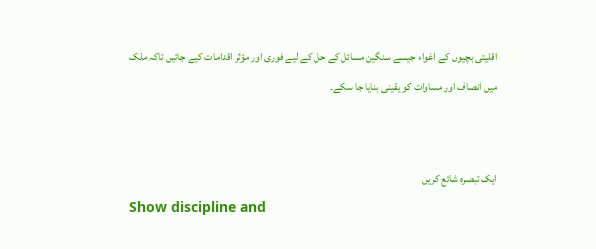اقلیتی بچیوں کے اغواء جیسے سنگین مسائل کے حل کے لیے فوری اور مؤثر اقدامات کیے جائیں تاکہ ملک میں انصاف اور مساوات کو یقینی بنایا جا سکے۔


ایک تبصرہ شائع کریں
Show discipline and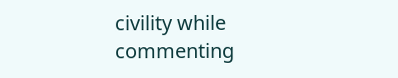civility while commenting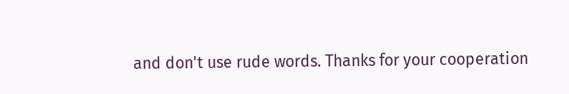and don't use rude words. Thanks for your cooperation